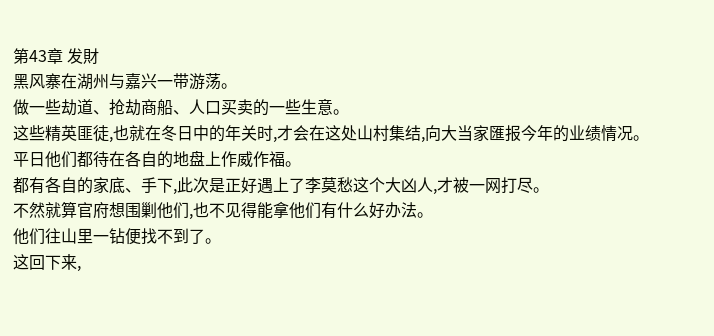第43章 发財
黑风寨在湖州与嘉兴一带游荡。
做一些劫道、抢劫商船、人口买卖的一些生意。
这些精英匪徒,也就在冬日中的年关时,才会在这处山村集结,向大当家匯报今年的业绩情况。
平日他们都待在各自的地盘上作威作福。
都有各自的家底、手下,此次是正好遇上了李莫愁这个大凶人,才被一网打尽。
不然就算官府想围剿他们,也不见得能拿他们有什么好办法。
他们往山里一钻便找不到了。
这回下来,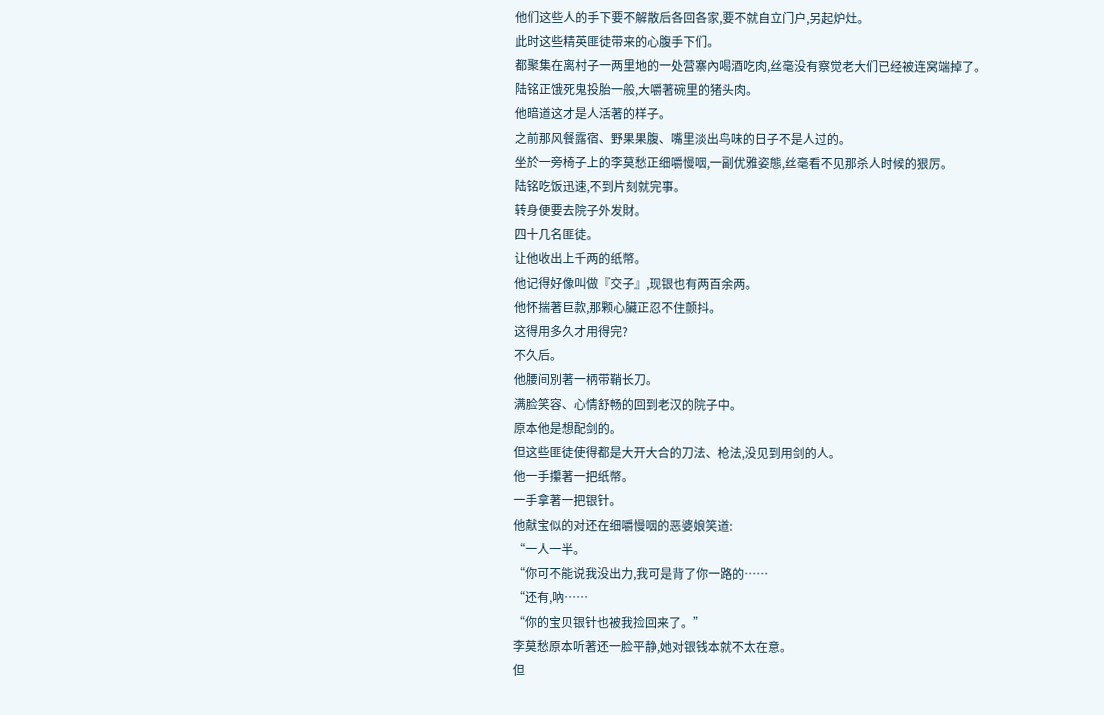他们这些人的手下要不解散后各回各家,要不就自立门户,另起炉灶。
此时这些精英匪徒带来的心腹手下们。
都聚集在离村子一两里地的一处营寨內喝酒吃肉,丝毫没有察觉老大们已经被连窝端掉了。
陆铭正饿死鬼投胎一般,大嚼著碗里的猪头肉。
他暗道这才是人活著的样子。
之前那风餐露宿、野果果腹、嘴里淡出鸟味的日子不是人过的。
坐於一旁椅子上的李莫愁正细嚼慢咽,一副优雅姿態,丝毫看不见那杀人时候的狠厉。
陆铭吃饭迅速,不到片刻就完事。
转身便要去院子外发財。
四十几名匪徒。
让他收出上千两的纸幣。
他记得好像叫做『交子』,现银也有两百余两。
他怀揣著巨款,那颗心臟正忍不住颤抖。
这得用多久才用得完?
不久后。
他腰间別著一柄带鞘长刀。
满脸笑容、心情舒畅的回到老汉的院子中。
原本他是想配剑的。
但这些匪徒使得都是大开大合的刀法、枪法,没见到用剑的人。
他一手攥著一把纸幣。
一手拿著一把银针。
他献宝似的对还在细嚼慢咽的恶婆娘笑道:
“一人一半。
“你可不能说我没出力,我可是背了你一路的……
“还有,吶……
“你的宝贝银针也被我捡回来了。”
李莫愁原本听著还一脸平静,她对银钱本就不太在意。
但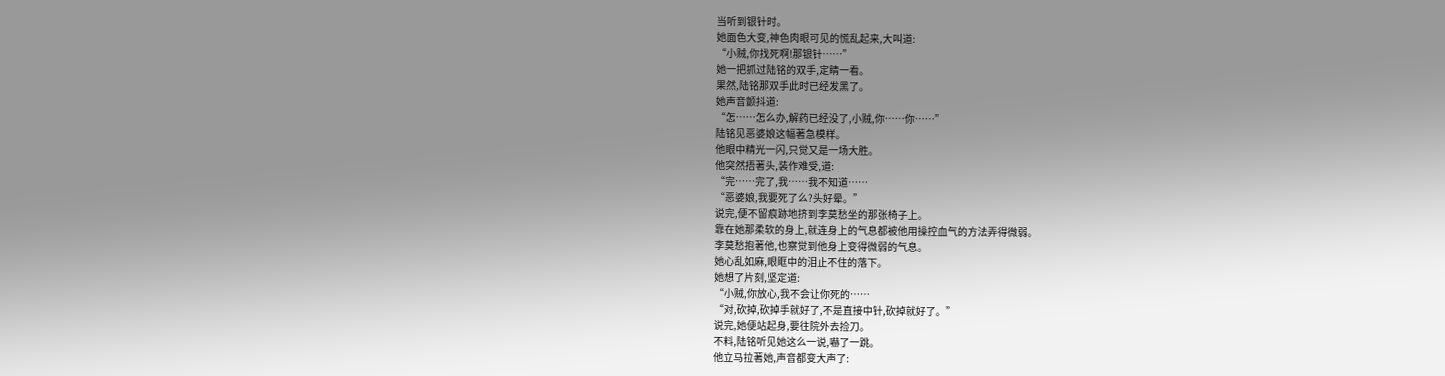当听到银针时。
她面色大变,神色肉眼可见的慌乱起来,大叫道:
“小贼,你找死啊!那银针……”
她一把抓过陆铭的双手,定睛一看。
果然,陆铭那双手此时已经发黑了。
她声音颤抖道:
“怎……怎么办,解药已经没了,小贼,你……你……”
陆铭见恶婆娘这幅著急模样。
他眼中精光一闪,只觉又是一场大胜。
他突然捂著头,装作难受,道:
“完……完了,我……我不知道……
“恶婆娘,我要死了么?头好晕。”
说完,便不留痕跡地挤到李莫愁坐的那张椅子上。
靠在她那柔软的身上,就连身上的气息都被他用操控血气的方法弄得微弱。
李莫愁抱著他,也察觉到他身上变得微弱的气息。
她心乱如麻,眼眶中的泪止不住的落下。
她想了片刻,坚定道:
“小贼,你放心,我不会让你死的……
“对,砍掉,砍掉手就好了,不是直接中针,砍掉就好了。”
说完,她便站起身,要往院外去捡刀。
不料,陆铭听见她这么一说,嚇了一跳。
他立马拉著她,声音都变大声了: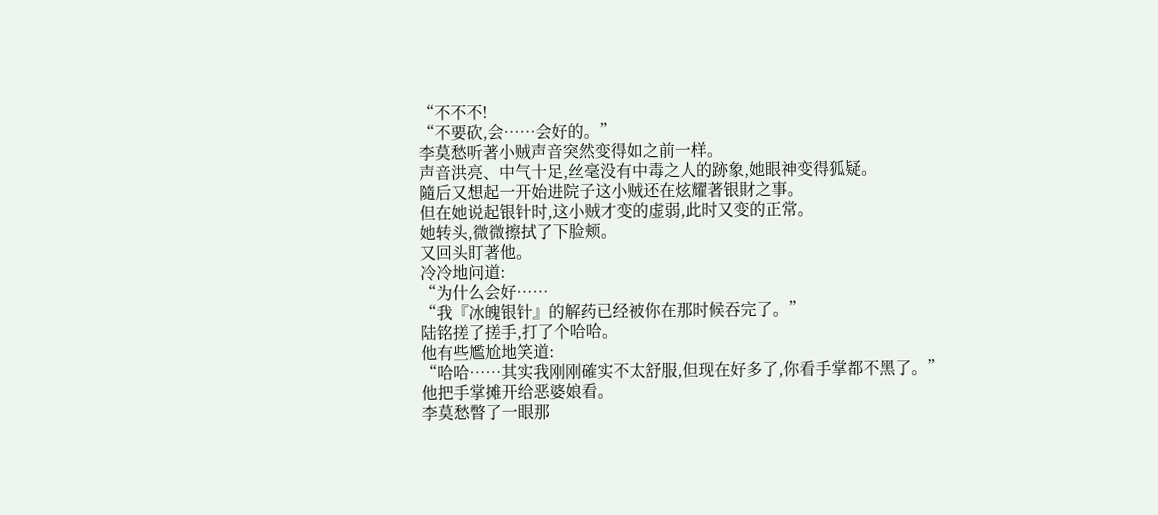“不不不!
“不要砍,会……会好的。”
李莫愁听著小贼声音突然变得如之前一样。
声音洪亮、中气十足,丝毫没有中毒之人的跡象,她眼神变得狐疑。
隨后又想起一开始进院子这小贼还在炫耀著银財之事。
但在她说起银针时,这小贼才变的虚弱,此时又变的正常。
她转头,微微擦拭了下脸颊。
又回头盯著他。
冷冷地问道:
“为什么会好……
“我『冰魄银针』的解药已经被你在那时候吞完了。”
陆铭搓了搓手,打了个哈哈。
他有些尷尬地笑道:
“哈哈……其实我刚刚確实不太舒服,但现在好多了,你看手掌都不黑了。”
他把手掌摊开给恶婆娘看。
李莫愁瞥了一眼那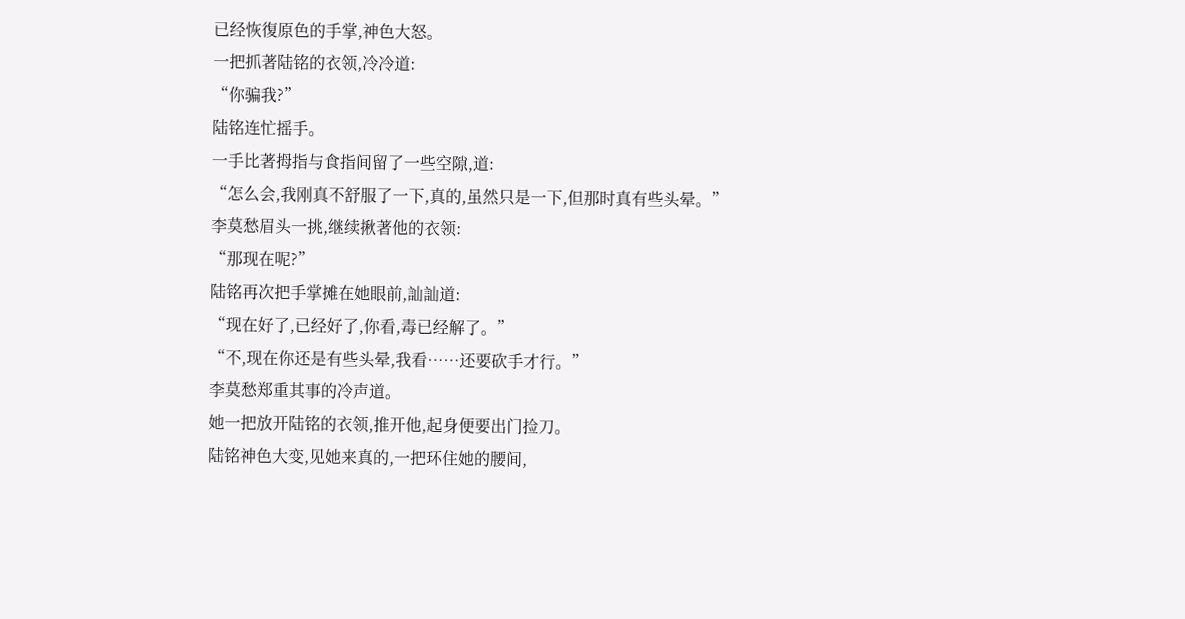已经恢復原色的手掌,神色大怒。
一把抓著陆铭的衣领,冷冷道:
“你骗我?”
陆铭连忙摇手。
一手比著拇指与食指间留了一些空隙,道:
“怎么会,我刚真不舒服了一下,真的,虽然只是一下,但那时真有些头晕。”
李莫愁眉头一挑,继续揪著他的衣领:
“那现在呢?”
陆铭再次把手掌摊在她眼前,訕訕道:
“现在好了,已经好了,你看,毒已经解了。”
“不,现在你还是有些头晕,我看……还要砍手才行。”
李莫愁郑重其事的冷声道。
她一把放开陆铭的衣领,推开他,起身便要出门捡刀。
陆铭神色大变,见她来真的,一把环住她的腰间,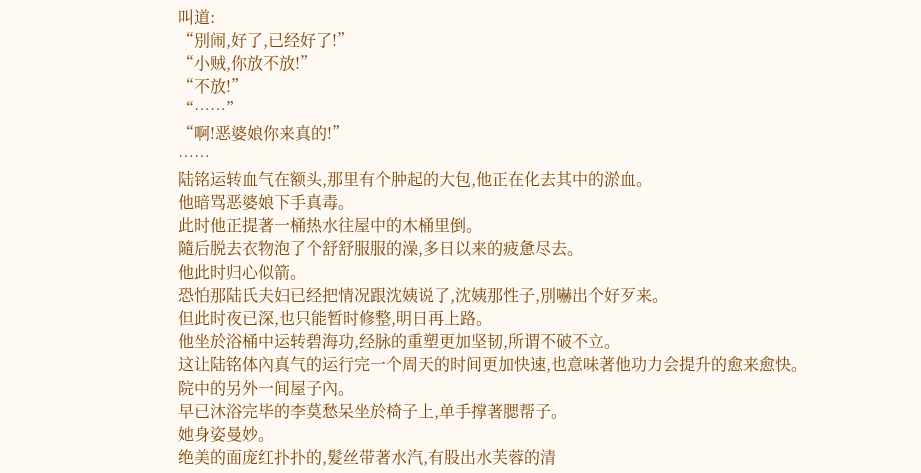叫道:
“別闹,好了,已经好了!”
“小贼,你放不放!”
“不放!”
“……”
“啊!恶婆娘你来真的!”
……
陆铭运转血气在额头,那里有个肿起的大包,他正在化去其中的淤血。
他暗骂恶婆娘下手真毒。
此时他正提著一桶热水往屋中的木桶里倒。
隨后脱去衣物泡了个舒舒服服的澡,多日以来的疲惫尽去。
他此时归心似箭。
恐怕那陆氏夫妇已经把情况跟沈姨说了,沈姨那性子,別嚇出个好歹来。
但此时夜已深,也只能暂时修整,明日再上路。
他坐於浴桶中运转碧海功,经脉的重塑更加坚韧,所谓不破不立。
这让陆铭体內真气的运行完一个周天的时间更加快速,也意味著他功力会提升的愈来愈快。
院中的另外一间屋子內。
早已沐浴完毕的李莫愁呆坐於椅子上,单手撑著腮帮子。
她身姿曼妙。
绝美的面庞红扑扑的,髮丝带著水汽,有股出水芙蓉的清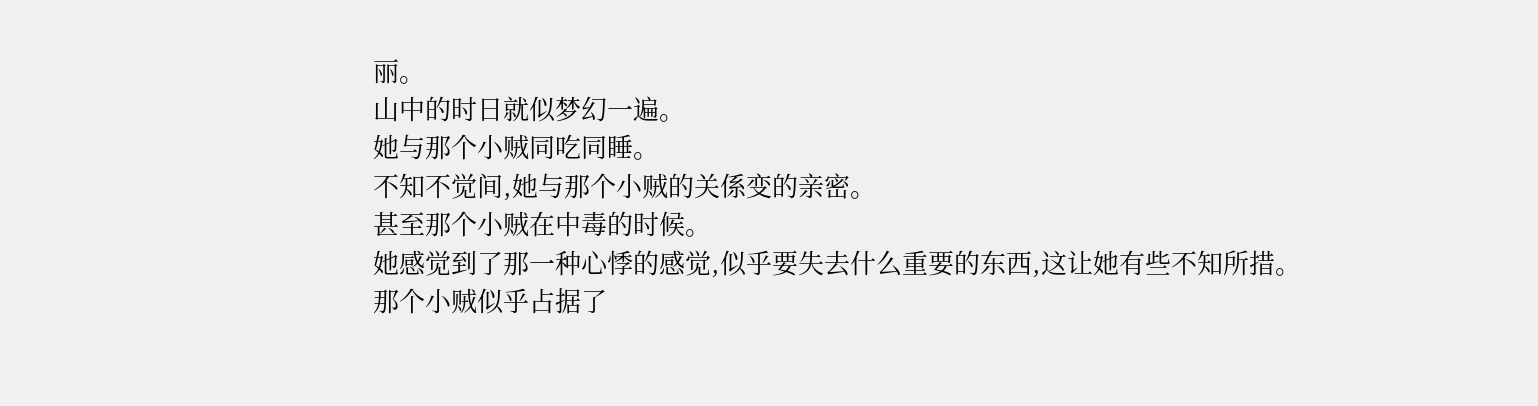丽。
山中的时日就似梦幻一遍。
她与那个小贼同吃同睡。
不知不觉间,她与那个小贼的关係变的亲密。
甚至那个小贼在中毒的时候。
她感觉到了那一种心悸的感觉,似乎要失去什么重要的东西,这让她有些不知所措。
那个小贼似乎占据了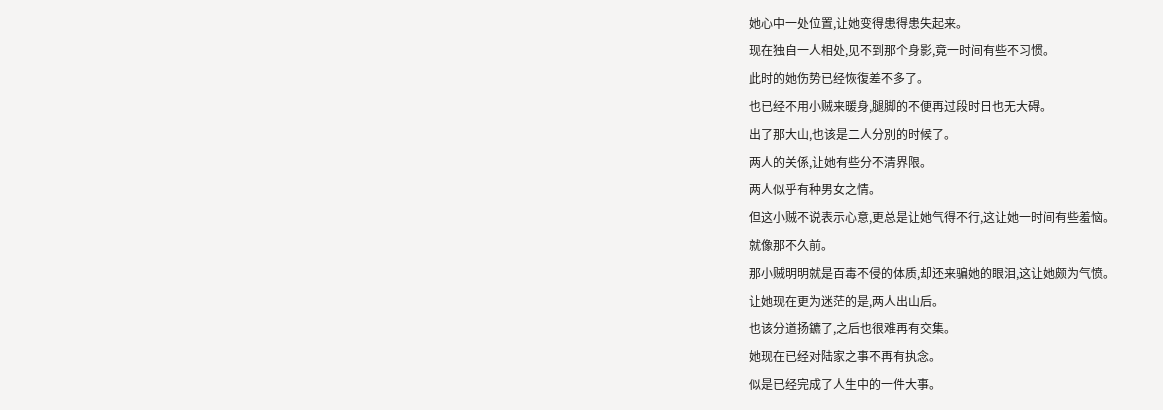她心中一处位置,让她变得患得患失起来。
现在独自一人相处,见不到那个身影,竟一时间有些不习惯。
此时的她伤势已经恢復差不多了。
也已经不用小贼来暖身,腿脚的不便再过段时日也无大碍。
出了那大山,也该是二人分別的时候了。
两人的关係,让她有些分不清界限。
两人似乎有种男女之情。
但这小贼不说表示心意,更总是让她气得不行,这让她一时间有些羞恼。
就像那不久前。
那小贼明明就是百毒不侵的体质,却还来骗她的眼泪,这让她颇为气愤。
让她现在更为迷茫的是,两人出山后。
也该分道扬鑣了,之后也很难再有交集。
她现在已经对陆家之事不再有执念。
似是已经完成了人生中的一件大事。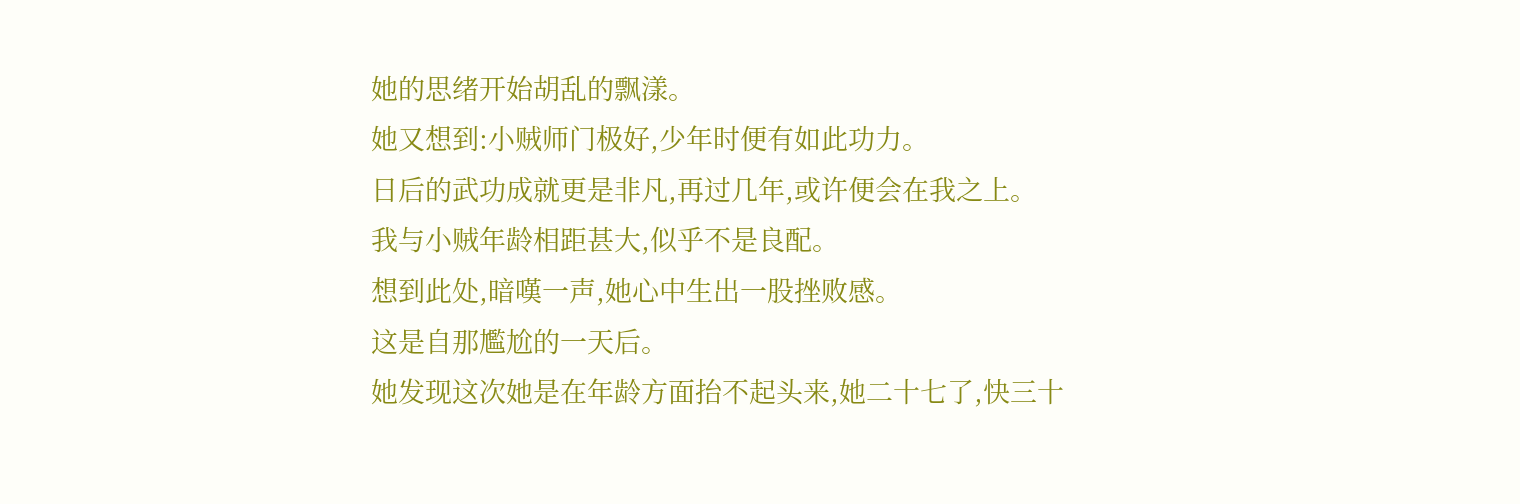她的思绪开始胡乱的飘漾。
她又想到:小贼师门极好,少年时便有如此功力。
日后的武功成就更是非凡,再过几年,或许便会在我之上。
我与小贼年龄相距甚大,似乎不是良配。
想到此处,暗嘆一声,她心中生出一股挫败感。
这是自那尷尬的一天后。
她发现这次她是在年龄方面抬不起头来,她二十七了,快三十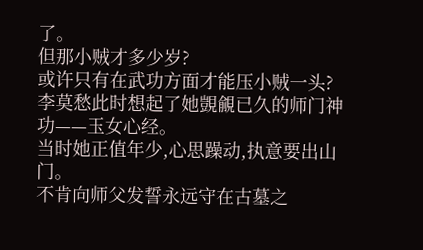了。
但那小贼才多少岁?
或许只有在武功方面才能压小贼一头?
李莫愁此时想起了她覬覦已久的师门神功——玉女心经。
当时她正值年少,心思躁动,执意要出山门。
不肯向师父发誓永远守在古墓之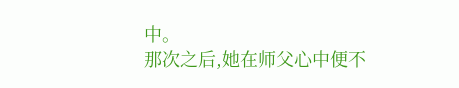中。
那次之后,她在师父心中便不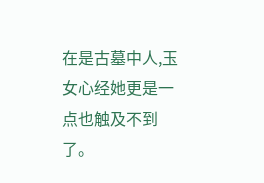在是古墓中人,玉女心经她更是一点也触及不到了。